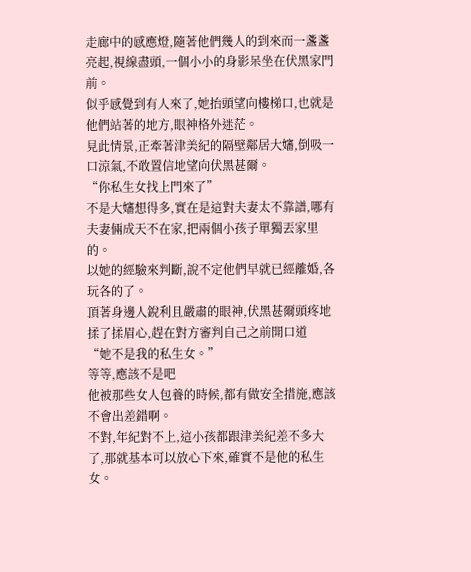走廊中的感應燈,隨著他們幾人的到來而一盞盞亮起,視線盡頭,一個小小的身影呆坐在伏黑家門前。
似乎感覺到有人來了,她抬頭望向樓梯口,也就是他們站著的地方,眼神格外迷茫。
見此情景,正牽著津美紀的隔壁鄰居大嬸,倒吸一口涼氣,不敢置信地望向伏黑甚爾。
“你私生女找上門來了”
不是大嬸想得多,實在是這對夫妻太不靠譜,哪有夫妻倆成天不在家,把兩個小孩子單獨丟家里的。
以她的經驗來判斷,說不定他們早就已經離婚,各玩各的了。
頂著身邊人銳利且嚴肅的眼神,伏黑甚爾頭疼地揉了揉眉心,趕在對方審判自己之前開口道
“她不是我的私生女。”
等等,應該不是吧
他被那些女人包養的時候,都有做安全措施,應該不會出差錯啊。
不對,年紀對不上,這小孩都跟津美紀差不多大
了,那就基本可以放心下來,確實不是他的私生女。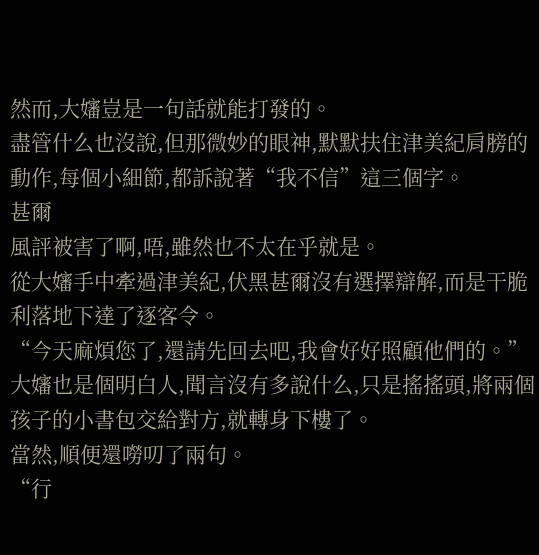然而,大嬸豈是一句話就能打發的。
盡管什么也沒說,但那微妙的眼神,默默扶住津美紀肩膀的動作,每個小細節,都訴說著“我不信”這三個字。
甚爾
風評被害了啊,唔,雖然也不太在乎就是。
從大嬸手中牽過津美紀,伏黑甚爾沒有選擇辯解,而是干脆利落地下達了逐客令。
“今天麻煩您了,還請先回去吧,我會好好照顧他們的。”
大嬸也是個明白人,聞言沒有多說什么,只是搖搖頭,將兩個孩子的小書包交給對方,就轉身下樓了。
當然,順便還嘮叨了兩句。
“行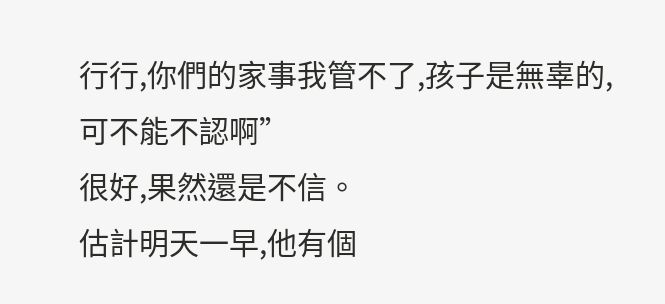行行,你們的家事我管不了,孩子是無辜的,可不能不認啊”
很好,果然還是不信。
估計明天一早,他有個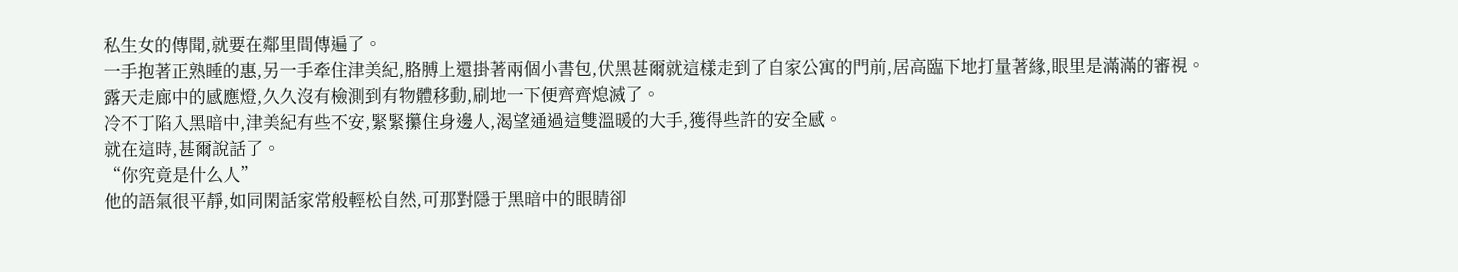私生女的傳聞,就要在鄰里間傳遍了。
一手抱著正熟睡的惠,另一手牽住津美紀,胳膊上還掛著兩個小書包,伏黑甚爾就這樣走到了自家公寓的門前,居高臨下地打量著緣,眼里是滿滿的審視。
露天走廊中的感應燈,久久沒有檢測到有物體移動,刷地一下便齊齊熄滅了。
冷不丁陷入黑暗中,津美紀有些不安,緊緊攥住身邊人,渴望通過這雙溫暖的大手,獲得些許的安全感。
就在這時,甚爾說話了。
“你究竟是什么人”
他的語氣很平靜,如同閑話家常般輕松自然,可那對隱于黑暗中的眼睛卻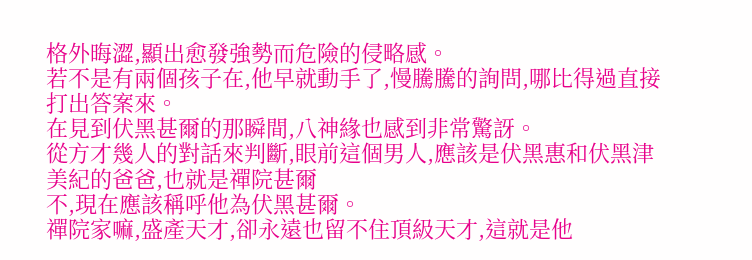格外晦澀,顯出愈發強勢而危險的侵略感。
若不是有兩個孩子在,他早就動手了,慢騰騰的詢問,哪比得過直接打出答案來。
在見到伏黑甚爾的那瞬間,八神緣也感到非常驚訝。
從方才幾人的對話來判斷,眼前這個男人,應該是伏黑惠和伏黑津美紀的爸爸,也就是禪院甚爾
不,現在應該稱呼他為伏黑甚爾。
禪院家嘛,盛產天才,卻永遠也留不住頂級天才,這就是他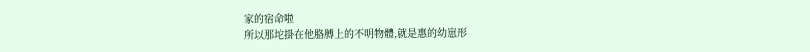家的宿命啦
所以那坨掛在他胳膊上的不明物體,就是惠的幼崽形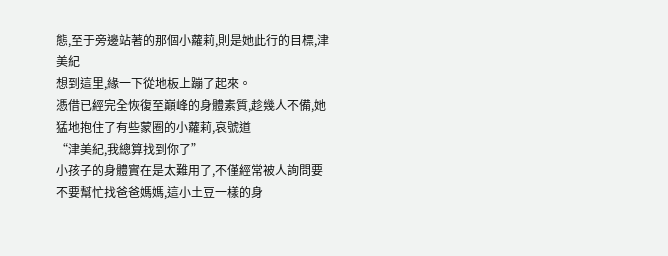態,至于旁邊站著的那個小蘿莉,則是她此行的目標,津美紀
想到這里,緣一下從地板上蹦了起來。
憑借已經完全恢復至巔峰的身體素質,趁幾人不備,她猛地抱住了有些蒙圈的小蘿莉,哀號道
“津美紀,我總算找到你了”
小孩子的身體實在是太難用了,不僅經常被人詢問要不要幫忙找爸爸媽媽,這小土豆一樣的身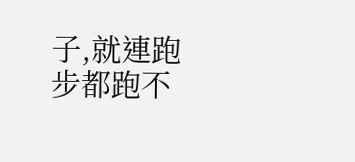子,就連跑步都跑不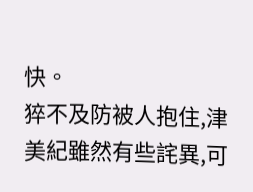快。
猝不及防被人抱住,津美紀雖然有些詫異,可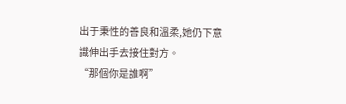出于秉性的善良和溫柔,她仍下意識伸出手去接住對方。
“那個你是誰啊”